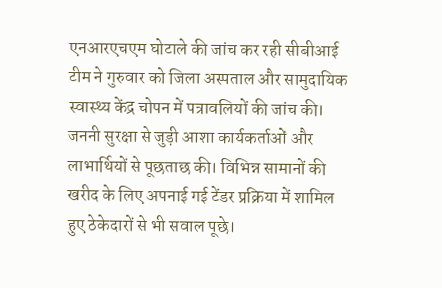एनआरएचएम घोटाले की जांच कर रही सीबीआई टीम ने गुरुवार को जिला अस्पताल और सामुदायिक स्वास्थ्य केंद्र चोपन में पत्रावलियों की जांच की।
जननी सुरक्षा से जुड़ी आशा कार्यकर्ताओं और लाभार्थियों से पूछताछ की। विभिन्न सामानों की खरीद के लिए अपनाई गई टेंडर प्रक्रिया में शामिल हुए ठेकेदारों से भी सवाल पूछे।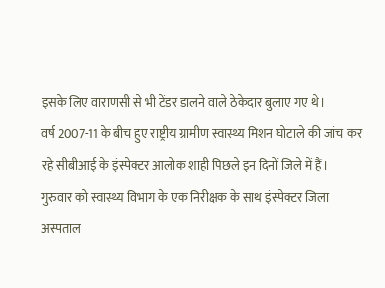इसके लिए वाराणसी से भी टेंडर डालने वाले ठेकेदार बुलाए गए थे।
वर्ष 2007-11 के बीच हुए राष्ट्रीय ग्रामीण स्वास्थ्य मिशन घोटाले की जांच कर रहे सीबीआई के इंस्पेक्टर आलोक शाही पिछले इन दिनों जिले में हैं।
गुरुवार को स्वास्थ्य विभाग के एक निरीक्षक के साथ इंस्पेक्टर जिला अस्पताल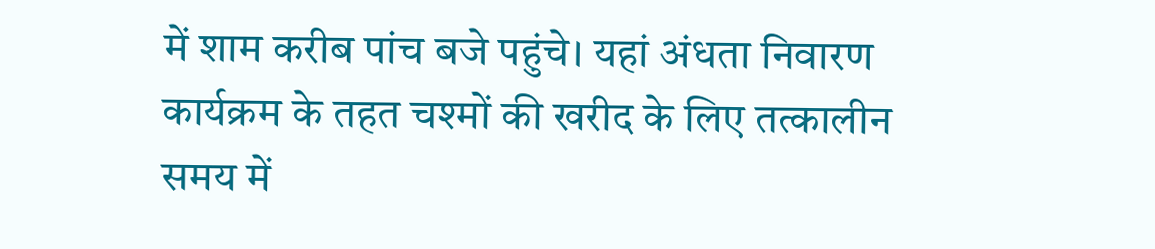में शाम करीब पांच बजे पहुंचे। यहां अंधता निवारण कार्यक्रम के तहत चश्मों की खरीद के लिए तत्कालीन समय में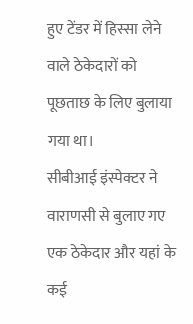हुए टेंडर में हिस्सा लेने वाले ठेकेदारों को पूछताछ के लिए बुलाया गया था।
सीबीआई इंस्पेक्टर ने वाराणसी से बुलाए गए एक ठेकेदार और यहां के कई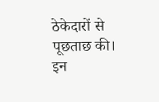ठेकेदारों से पूछताछ की। इन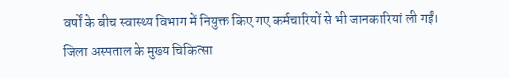वर्षों के बीच स्वास्थ्य विभाग में नियुक्त किए गए कर्मचारियों से भी जानकारियां ली गईं।
जिला अस्पताल के मुख्य चिकित्सा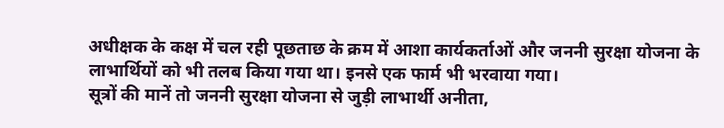अधीक्षक के कक्ष में चल रही पूछताछ के क्रम में आशा कार्यकर्ताओं और जननी सुरक्षा योजना के लाभार्थियों को भी तलब किया गया था। इनसे एक फार्म भी भरवाया गया।
सूत्रों की मानें तो जननी सुरक्षा योजना से जुड़ी लाभार्थी अनीता,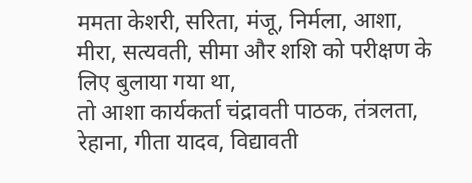ममता केशरी, सरिता, मंजू, निर्मला, आशा, मीरा, सत्यवती, सीमा और शशि को परीक्षण के लिए बुलाया गया था,
तो आशा कार्यकर्ता चंद्रावती पाठक, तंत्रलता, रेहाना, गीता यादव, विद्यावती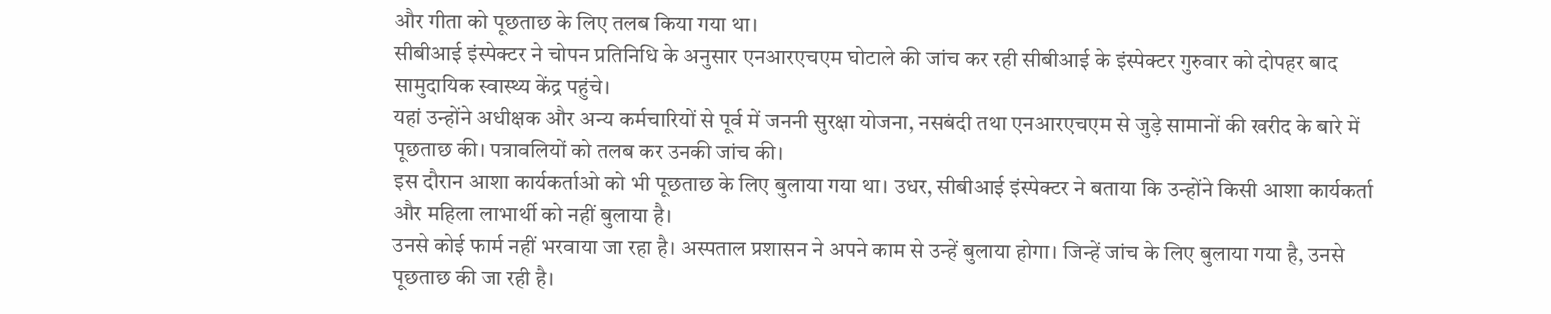और गीता को पूछताछ के लिए तलब किया गया था।
सीबीआई इंस्पेक्टर ने चोपन प्रतिनिधि के अनुसार एनआरएचएम घोटाले की जांच कर रही सीबीआई के इंस्पेक्टर गुरुवार को दोपहर बाद सामुदायिक स्वास्थ्य केंद्र पहुंचे।
यहां उन्होंने अधीक्षक और अन्य कर्मचारियों से पूर्व में जननी सुरक्षा योजना, नसबंदी तथा एनआरएचएम से जुड़े सामानों की खरीद के बारे में पूछताछ की। पत्रावलियों को तलब कर उनकी जांच की।
इस दौरान आशा कार्यकर्ताओ को भी पूछताछ के लिए बुलाया गया था। उधर, सीबीआई इंस्पेक्टर ने बताया कि उन्होंने किसी आशा कार्यकर्ता और महिला लाभार्थी को नहीं बुलाया है।
उनसे कोई फार्म नहीं भरवाया जा रहा है। अस्पताल प्रशासन ने अपने काम से उन्हें बुलाया होगा। जिन्हें जांच के लिए बुलाया गया है, उनसे पूछताछ की जा रही है।